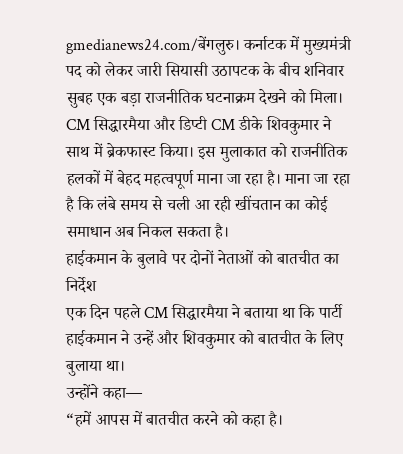gmedianews24.com/बेंगलुरु। कर्नाटक में मुख्यमंत्री पद को लेकर जारी सियासी उठापटक के बीच शनिवार सुबह एक बड़ा राजनीतिक घटनाक्रम देखने को मिला। CM सिद्धारमैया और डिप्टी CM डीके शिवकुमार ने साथ में ब्रेकफास्ट किया। इस मुलाकात को राजनीतिक हलकों में बेहद महत्वपूर्ण माना जा रहा है। माना जा रहा है कि लंबे समय से चली आ रही खींचतान का कोई समाधान अब निकल सकता है।
हाईकमान के बुलावे पर दोनों नेताओं को बातचीत का निर्देश
एक दिन पहले CM सिद्धारमैया ने बताया था कि पार्टी हाईकमान ने उन्हें और शिवकुमार को बातचीत के लिए बुलाया था।
उन्होंने कहा—
“हमें आपस में बातचीत करने को कहा है।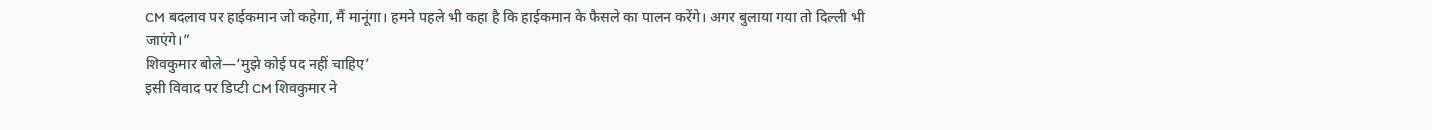CM बदलाव पर हाईकमान जो कहेगा, मैं मानूंगा। हमने पहले भी कहा है कि हाईकमान के फैसले का पालन करेंगे। अगर बुलाया गया तो दिल्ली भी जाएंगे।”
शिवकुमार बोले—‘मुझे कोई पद नहीं चाहिए’
इसी विवाद पर डिप्टी CM शिवकुमार ने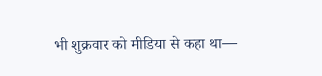भी शुक्रवार को मीडिया से कहा था—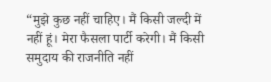“मुझे कुछ नहीं चाहिए। मैं किसी जल्दी में नहीं हूं। मेरा फैसला पार्टी करेगी। मैं किसी समुदाय की राजनीति नहीं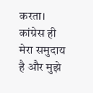करता। कांग्रेस ही मेरा समुदाय है और मुझे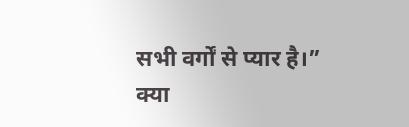सभी वर्गों से प्यार है।”
क्या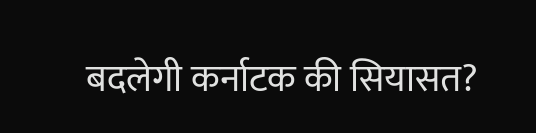बदलेगी कर्नाटक की सियासत?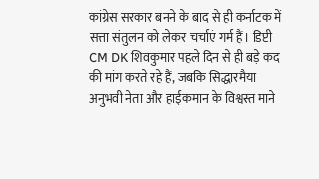कांग्रेस सरकार बनने के बाद से ही कर्नाटक में सत्ता संतुलन को लेकर चर्चाएं गर्म हैं। डिप्टी CM DK शिवकुमार पहले दिन से ही बड़े कद की मांग करते रहे हैं, जबकि सिद्धारमैया अनुभवी नेता और हाईकमान के विश्वस्त माने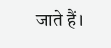जाते हैं।